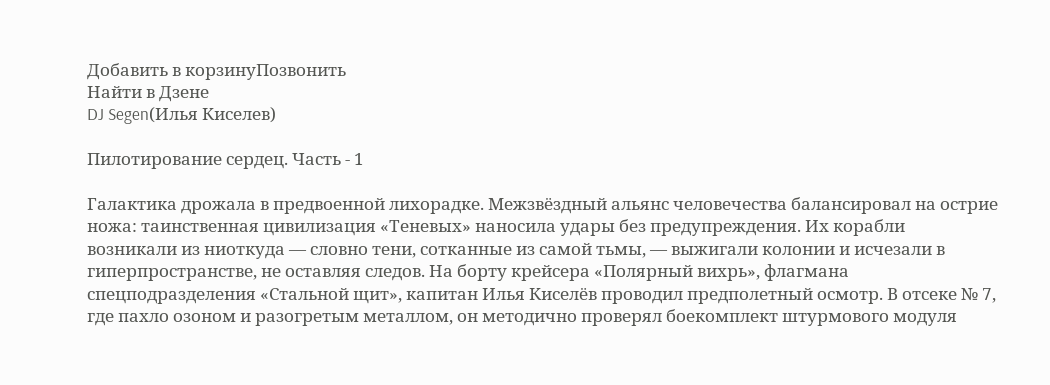Добавить в корзинуПозвонить
Найти в Дзене
DJ Segen(Илья Киселев)

Пилотирование сердец. Часть - 1

Галактика дрожала в предвоенной лихорадке. Межзвёздный альянс человечества балансировал на острие ножа: таинственная цивилизация «Теневых» наносила удары без предупреждения. Их корабли возникали из ниоткуда — словно тени, сотканные из самой тьмы, — выжигали колонии и исчезали в гиперпространстве, не оставляя следов. На борту крейсера «Полярный вихрь», флагмана спецподразделения «Стальной щит», капитан Илья Киселёв проводил предполетный осмотр. В отсеке № 7, где пахло озоном и разогретым металлом, он методично проверял боекомплект штурмового модуля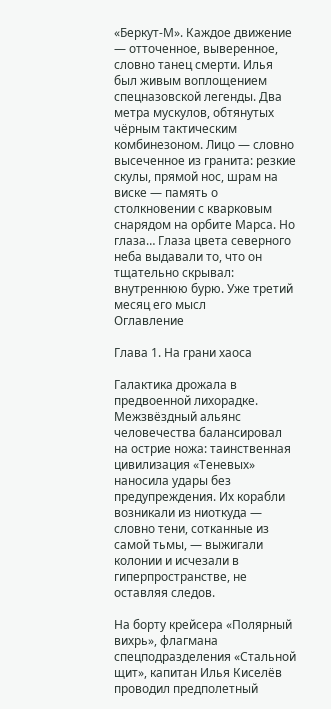«Беркут‑М». Каждое движение — отточенное, выверенное, словно танец смерти. Илья был живым воплощением спецназовской легенды. Два метра мускулов, обтянутых чёрным тактическим комбинезоном. Лицо — словно высеченное из гранита: резкие скулы, прямой нос, шрам на виске — память о столкновении с кварковым снарядом на орбите Марса. Но глаза… Глаза цвета северного неба выдавали то, что он тщательно скрывал: внутреннюю бурю. Уже третий месяц его мысл
Оглавление

Глава 1. На грани хаоса

Галактика дрожала в предвоенной лихорадке. Межзвёздный альянс человечества балансировал на острие ножа: таинственная цивилизация «Теневых» наносила удары без предупреждения. Их корабли возникали из ниоткуда — словно тени, сотканные из самой тьмы, — выжигали колонии и исчезали в гиперпространстве, не оставляя следов.

На борту крейсера «Полярный вихрь», флагмана спецподразделения «Стальной щит», капитан Илья Киселёв проводил предполетный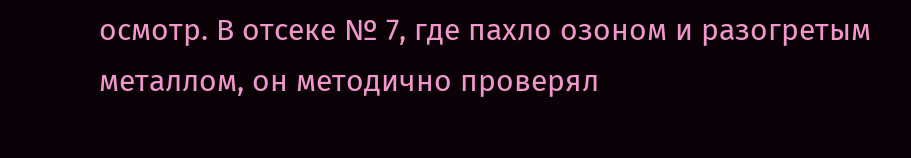осмотр. В отсеке № 7, где пахло озоном и разогретым металлом, он методично проверял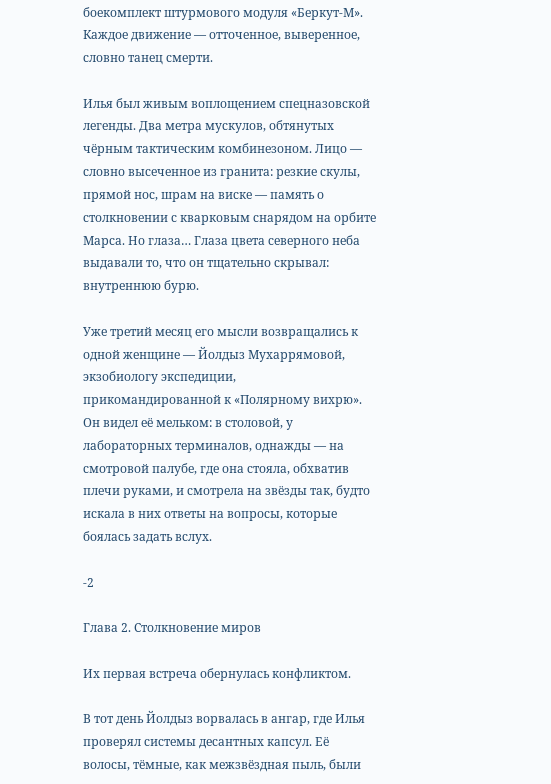боекомплект штурмового модуля «Беркут‑М». Каждое движение — отточенное, выверенное, словно танец смерти.

Илья был живым воплощением спецназовской легенды. Два метра мускулов, обтянутых чёрным тактическим комбинезоном. Лицо — словно высеченное из гранита: резкие скулы, прямой нос, шрам на виске — память о столкновении с кварковым снарядом на орбите Марса. Но глаза… Глаза цвета северного неба выдавали то, что он тщательно скрывал: внутреннюю бурю.

Уже третий месяц его мысли возвращались к одной женщине — Йолдыз Мухаррямовой, экзобиологу экспедиции, прикомандированной к «Полярному вихрю». Он видел её мельком: в столовой, у лабораторных терминалов, однажды — на смотровой палубе, где она стояла, обхватив плечи руками, и смотрела на звёзды так, будто искала в них ответы на вопросы, которые боялась задать вслух.

-2

Глава 2. Столкновение миров

Их первая встреча обернулась конфликтом.

В тот день Йолдыз ворвалась в ангар, где Илья проверял системы десантных капсул. Её волосы, тёмные, как межзвёздная пыль, были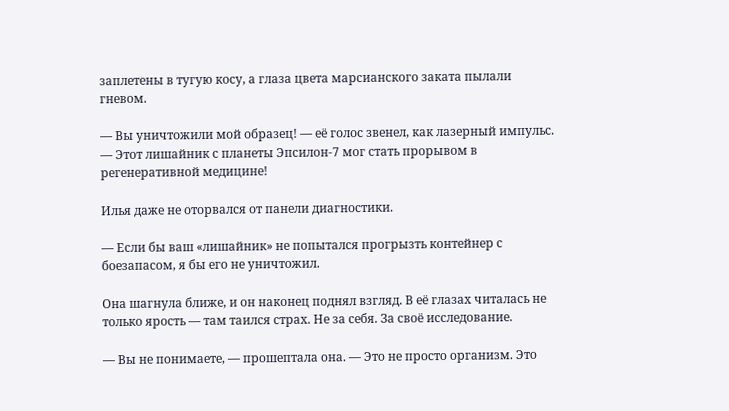заплетены в тугую косу, а глаза цвета марсианского заката пылали гневом.

— Вы уничтожили мой образец! — её голос звенел, как лазерный импульс. — Этот лишайник с планеты Эпсилон‑7 мог стать прорывом в регенеративной медицине!

Илья даже не оторвался от панели диагностики.

— Если бы ваш «лишайник» не попытался прогрызть контейнер с боезапасом, я бы его не уничтожил.

Она шагнула ближе, и он наконец поднял взгляд. В её глазах читалась не только ярость — там таился страх. Не за себя. За своё исследование.

— Вы не понимаете, — прошептала она. — Это не просто организм. Это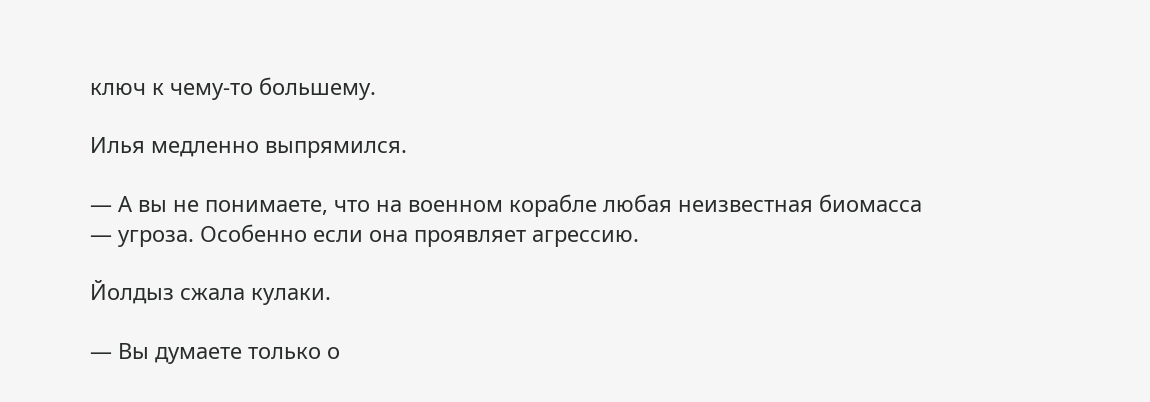ключ к чему‑то большему.

Илья медленно выпрямился.

— А вы не понимаете, что на военном корабле любая неизвестная биомасса — угроза. Особенно если она проявляет агрессию.

Йолдыз сжала кулаки.

— Вы думаете только о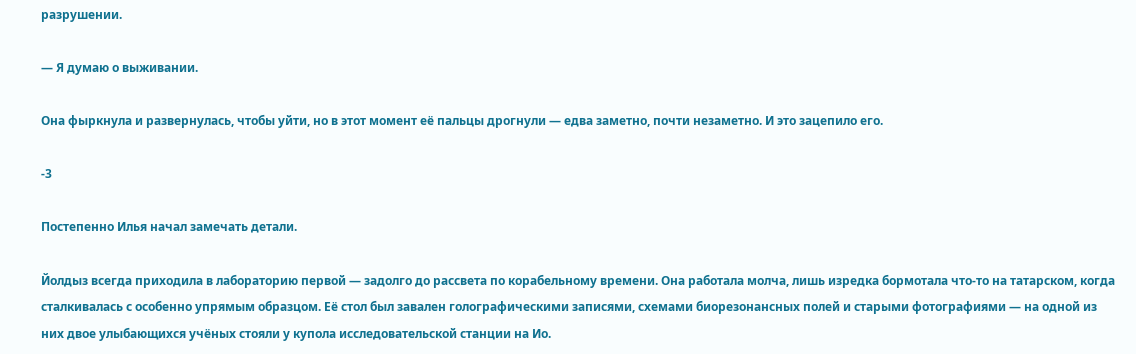разрушении.

— Я думаю о выживании.

Она фыркнула и развернулась, чтобы уйти, но в этот момент её пальцы дрогнули — едва заметно, почти незаметно. И это зацепило его.

-3

Постепенно Илья начал замечать детали.

Йолдыз всегда приходила в лабораторию первой — задолго до рассвета по корабельному времени. Она работала молча, лишь изредка бормотала что‑то на татарском, когда сталкивалась с особенно упрямым образцом. Её стол был завален голографическими записями, схемами биорезонансных полей и старыми фотографиями — на одной из них двое улыбающихся учёных стояли у купола исследовательской станции на Ио.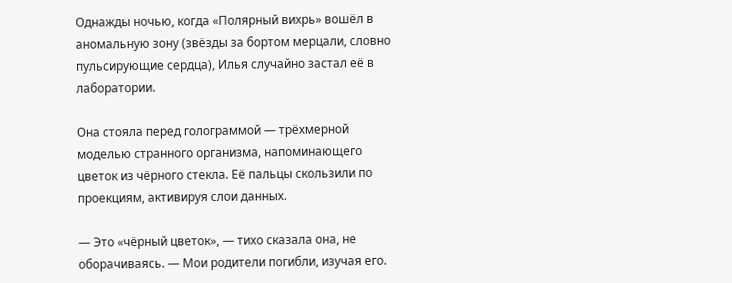Однажды ночью, когда «Полярный вихрь» вошёл в аномальную зону (звёзды за бортом мерцали, словно пульсирующие сердца), Илья случайно застал её в лаборатории.

Она стояла перед голограммой — трёхмерной моделью странного организма, напоминающего цветок из чёрного стекла. Её пальцы скользили по проекциям, активируя слои данных.

— Это «чёрный цветок», — тихо сказала она, не оборачиваясь. — Мои родители погибли, изучая его.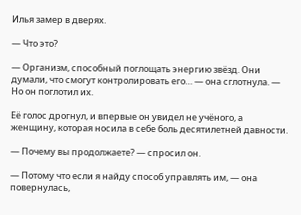Илья замер в дверях.

— Что это?

— Организм, способный поглощать энергию звёзд. Они думали, что смогут контролировать его… — она сглотнула. — Но он поглотил их.

Её голос дрогнул, и впервые он увидел не учёного, а женщину, которая носила в себе боль десятилетней давности.

— Почему вы продолжаете? — спросил он.

— Потому что если я найду способ управлять им, — она повернулась,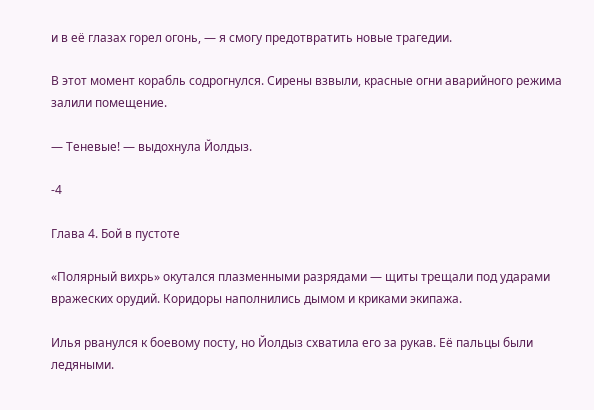и в её глазах горел огонь, — я смогу предотвратить новые трагедии.

В этот момент корабль содрогнулся. Сирены взвыли, красные огни аварийного режима залили помещение.

— Теневые! — выдохнула Йолдыз.

-4

Глава 4. Бой в пустоте

«Полярный вихрь» окутался плазменными разрядами — щиты трещали под ударами вражеских орудий. Коридоры наполнились дымом и криками экипажа.

Илья рванулся к боевому посту, но Йолдыз схватила его за рукав. Её пальцы были ледяными.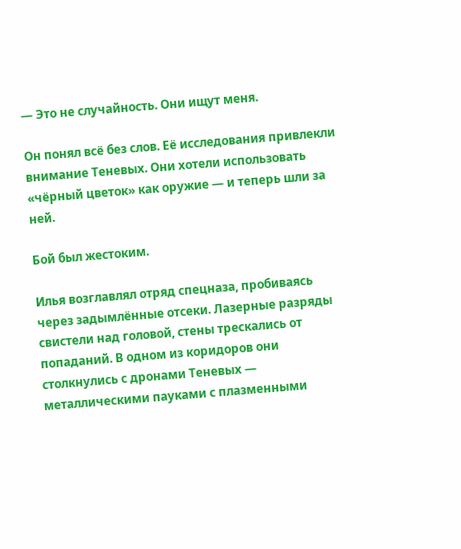— Это не случайность. Они ищут меня.

Он понял всё без слов. Её исследования привлекли внимание Теневых. Они хотели использовать «чёрный цветок» как оружие — и теперь шли за ней.

Бой был жестоким.

Илья возглавлял отряд спецназа, пробиваясь через задымлённые отсеки. Лазерные разряды свистели над головой, стены трескались от попаданий. В одном из коридоров они столкнулись с дронами Теневых — металлическими пауками с плазменными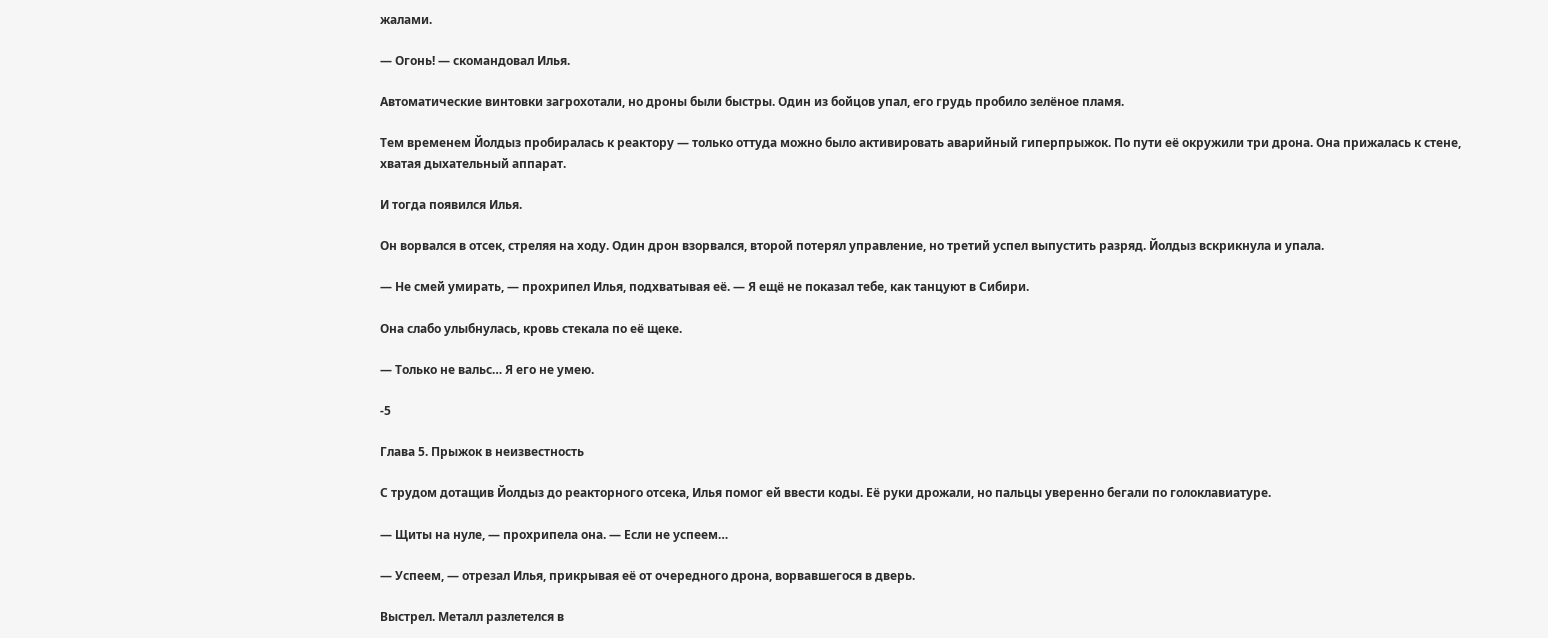жалами.

— Огонь! — скомандовал Илья.

Автоматические винтовки загрохотали, но дроны были быстры. Один из бойцов упал, его грудь пробило зелёное пламя.

Тем временем Йолдыз пробиралась к реактору — только оттуда можно было активировать аварийный гиперпрыжок. По пути её окружили три дрона. Она прижалась к стене, хватая дыхательный аппарат.

И тогда появился Илья.

Он ворвался в отсек, стреляя на ходу. Один дрон взорвался, второй потерял управление, но третий успел выпустить разряд. Йолдыз вскрикнула и упала.

— Не смей умирать, — прохрипел Илья, подхватывая её. — Я ещё не показал тебе, как танцуют в Сибири.

Она слабо улыбнулась, кровь стекала по её щеке.

— Только не вальс… Я его не умею.

-5

Глава 5. Прыжок в неизвестность

С трудом дотащив Йолдыз до реакторного отсека, Илья помог ей ввести коды. Её руки дрожали, но пальцы уверенно бегали по голоклавиатуре.

— Щиты на нуле, — прохрипела она. — Если не успеем…

— Успеем, — отрезал Илья, прикрывая её от очередного дрона, ворвавшегося в дверь.

Выстрел. Металл разлетелся в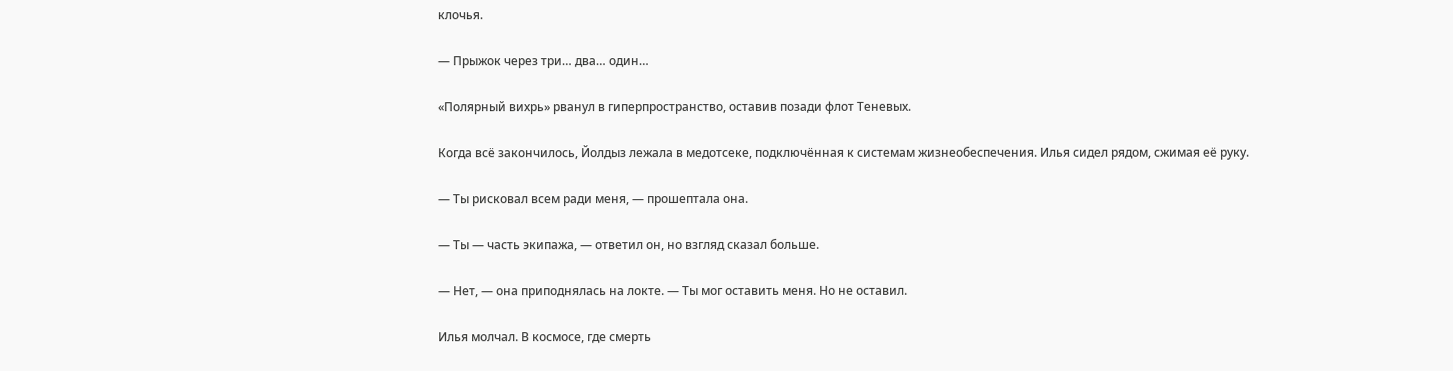клочья.

— Прыжок через три… два… один…

«Полярный вихрь» рванул в гиперпространство, оставив позади флот Теневых.

Когда всё закончилось, Йолдыз лежала в медотсеке, подключённая к системам жизнеобеспечения. Илья сидел рядом, сжимая её руку.

— Ты рисковал всем ради меня, — прошептала она.

— Ты — часть экипажа, — ответил он, но взгляд сказал больше.

— Нет, — она приподнялась на локте. — Ты мог оставить меня. Но не оставил.

Илья молчал. В космосе, где смерть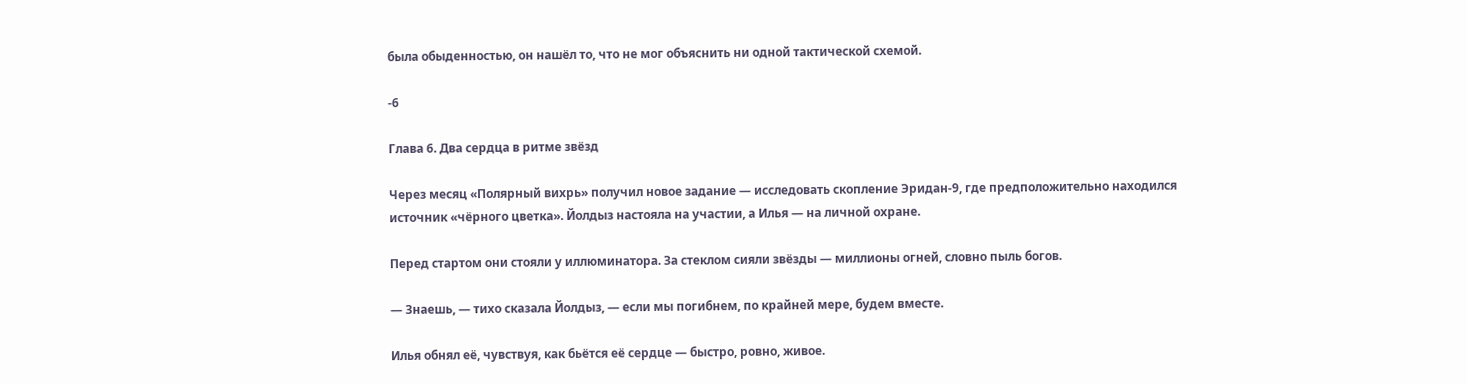была обыденностью, он нашёл то, что не мог объяснить ни одной тактической схемой.

-6

Глава 6. Два сердца в ритме звёзд

Через месяц «Полярный вихрь» получил новое задание — исследовать скопление Эридан‑9, где предположительно находился источник «чёрного цветка». Йолдыз настояла на участии, а Илья — на личной охране.

Перед стартом они стояли у иллюминатора. За стеклом сияли звёзды — миллионы огней, словно пыль богов.

— Знаешь, — тихо сказала Йолдыз, — если мы погибнем, по крайней мере, будем вместе.

Илья обнял её, чувствуя, как бьётся её сердце — быстро, ровно, живое.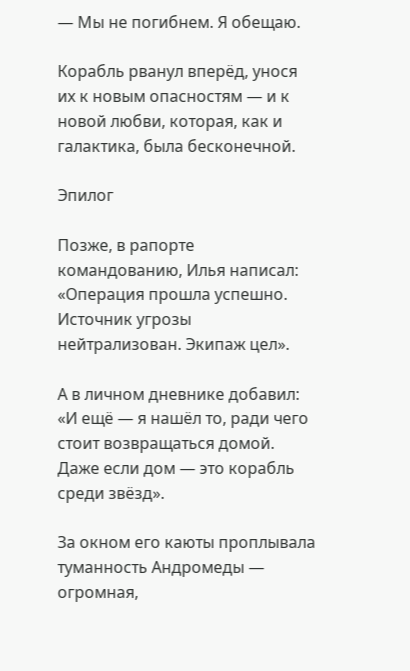— Мы не погибнем. Я обещаю.

Корабль рванул вперёд, унося их к новым опасностям — и к новой любви, которая, как и галактика, была бесконечной.

Эпилог

Позже, в рапорте командованию, Илья написал: «Операция прошла успешно. Источник угрозы нейтрализован. Экипаж цел».

А в личном дневнике добавил: «И ещё — я нашёл то, ради чего стоит возвращаться домой. Даже если дом — это корабль среди звёзд».

За окном его каюты проплывала туманность Андромеды — огромная,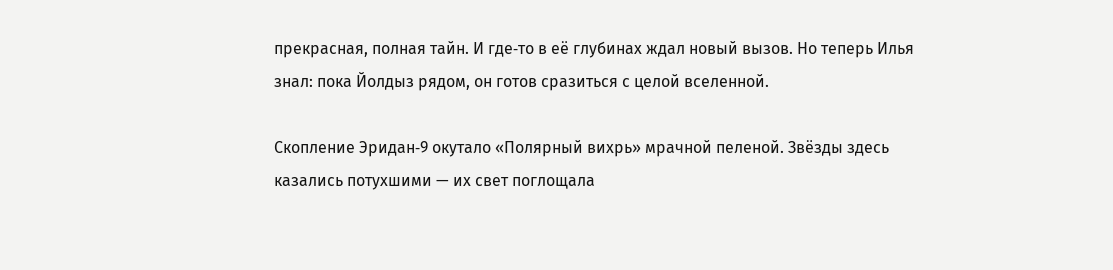прекрасная, полная тайн. И где‑то в её глубинах ждал новый вызов. Но теперь Илья знал: пока Йолдыз рядом, он готов сразиться с целой вселенной.

Скопление Эридан‑9 окутало «Полярный вихрь» мрачной пеленой. Звёзды здесь казались потухшими — их свет поглощала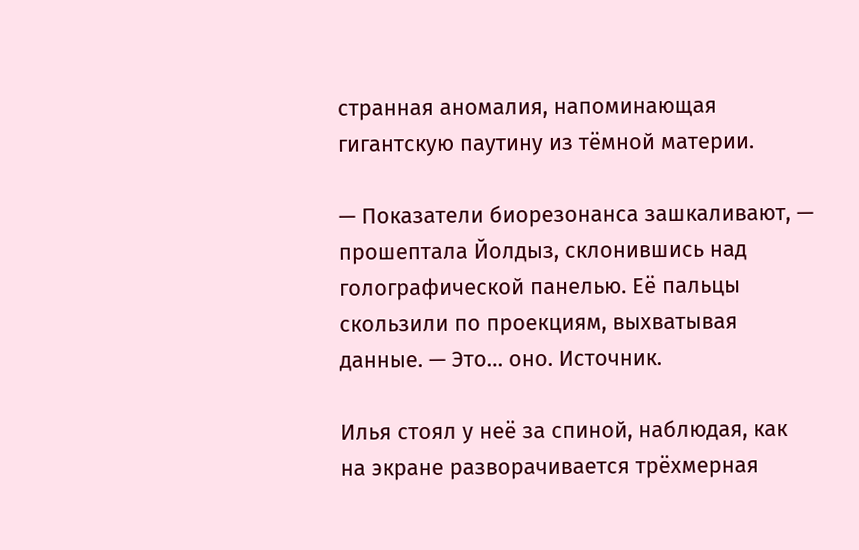странная аномалия, напоминающая гигантскую паутину из тёмной материи.

— Показатели биорезонанса зашкаливают, — прошептала Йолдыз, склонившись над голографической панелью. Её пальцы скользили по проекциям, выхватывая данные. — Это… оно. Источник.

Илья стоял у неё за спиной, наблюдая, как на экране разворачивается трёхмерная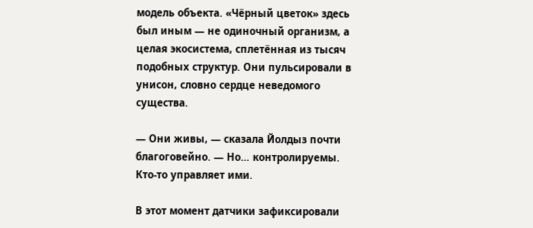модель объекта. «Чёрный цветок» здесь был иным — не одиночный организм, а целая экосистема, сплетённая из тысяч подобных структур. Они пульсировали в унисон, словно сердце неведомого существа.

— Они живы, — сказала Йолдыз почти благоговейно. — Но… контролируемы. Кто‑то управляет ими.

В этот момент датчики зафиксировали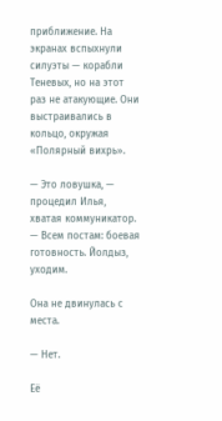приближение. На экранах вспыхнули силуэты — корабли Теневых, но на этот раз не атакующие. Они выстраивались в кольцо, окружая «Полярный вихрь».

— Это ловушка, — процедил Илья, хватая коммуникатор. — Всем постам: боевая готовность. Йолдыз, уходим.

Она не двинулась с места.

— Нет.

Её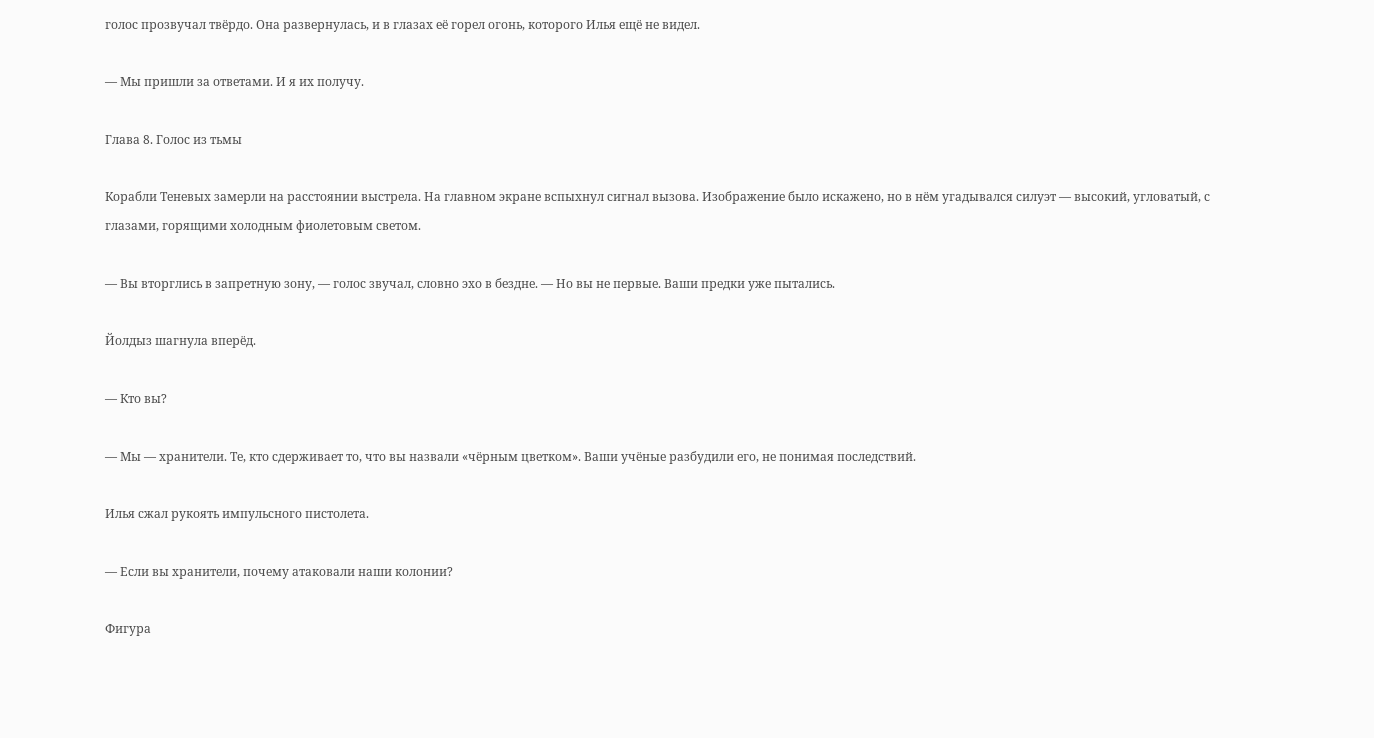голос прозвучал твёрдо. Она развернулась, и в глазах её горел огонь, которого Илья ещё не видел.

— Мы пришли за ответами. И я их получу.

Глава 8. Голос из тьмы

Корабли Теневых замерли на расстоянии выстрела. На главном экране вспыхнул сигнал вызова. Изображение было искажено, но в нём угадывался силуэт — высокий, угловатый, с глазами, горящими холодным фиолетовым светом.

— Вы вторглись в запретную зону, — голос звучал, словно эхо в бездне. — Но вы не первые. Ваши предки уже пытались.

Йолдыз шагнула вперёд.

— Кто вы?

— Мы — хранители. Те, кто сдерживает то, что вы назвали «чёрным цветком». Ваши учёные разбудили его, не понимая последствий.

Илья сжал рукоять импульсного пистолета.

— Если вы хранители, почему атаковали наши колонии?

Фигура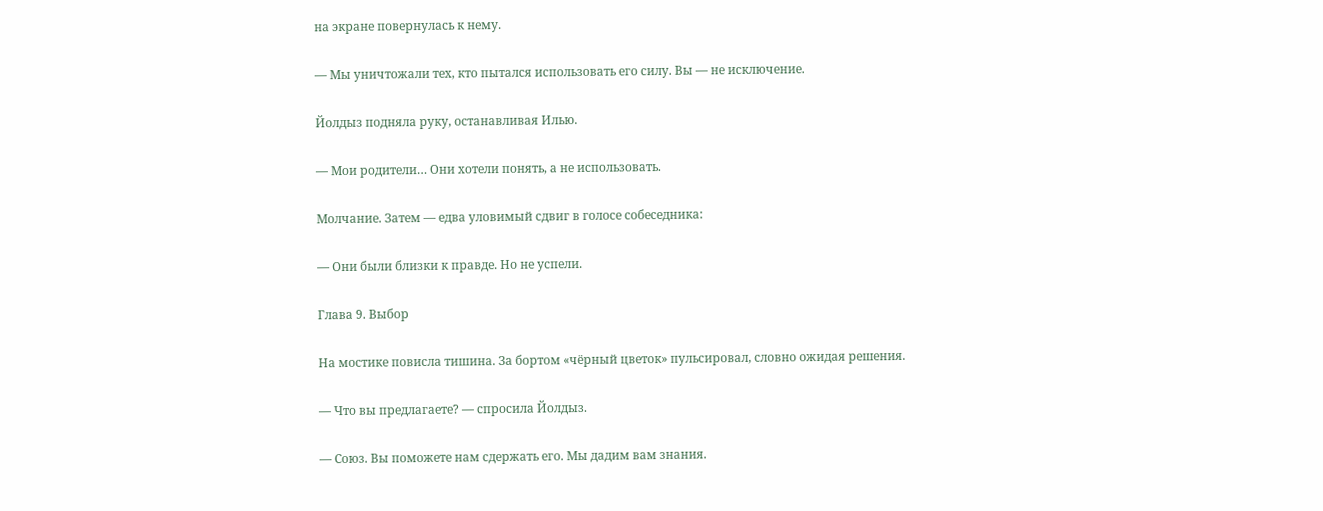на экране повернулась к нему.

— Мы уничтожали тех, кто пытался использовать его силу. Вы — не исключение.

Йолдыз подняла руку, останавливая Илью.

— Мои родители… Они хотели понять, а не использовать.

Молчание. Затем — едва уловимый сдвиг в голосе собеседника:

— Они были близки к правде. Но не успели.

Глава 9. Выбор

На мостике повисла тишина. За бортом «чёрный цветок» пульсировал, словно ожидая решения.

— Что вы предлагаете? — спросила Йолдыз.

— Союз. Вы поможете нам сдержать его. Мы дадим вам знания.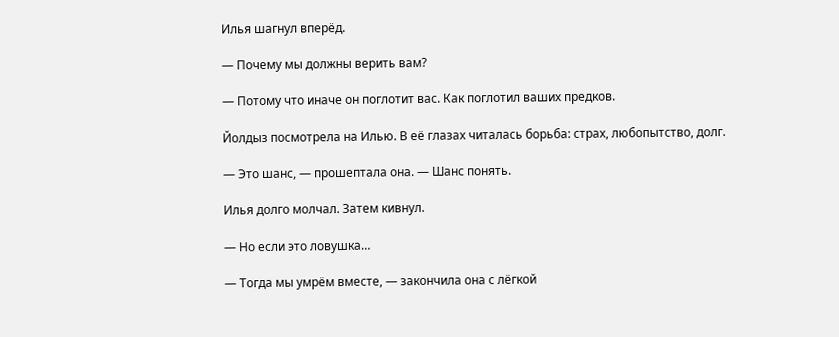Илья шагнул вперёд.

— Почему мы должны верить вам?

— Потому что иначе он поглотит вас. Как поглотил ваших предков.

Йолдыз посмотрела на Илью. В её глазах читалась борьба: страх, любопытство, долг.

— Это шанс, — прошептала она. — Шанс понять.

Илья долго молчал. Затем кивнул.

— Но если это ловушка…

— Тогда мы умрём вместе, — закончила она с лёгкой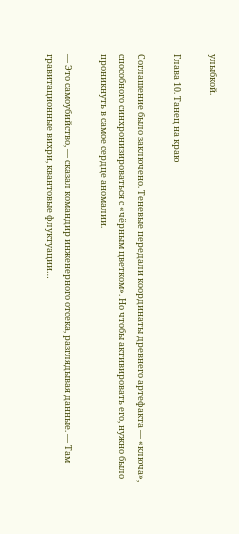улыбкой.

Глава 10. Танец на краю

Соглашение было заключено. Теневые передали координаты древнего артефакта — «ключа», способного синхронизироваться с «чёрным цветком». Но чтобы активировать его, нужно было проникнуть в самое сердце аномалии.

— Это самоубийство, — сказал командир инженерного отсека, разглядывая данные. — Там гравитационные вихри, квантовые флуктуации…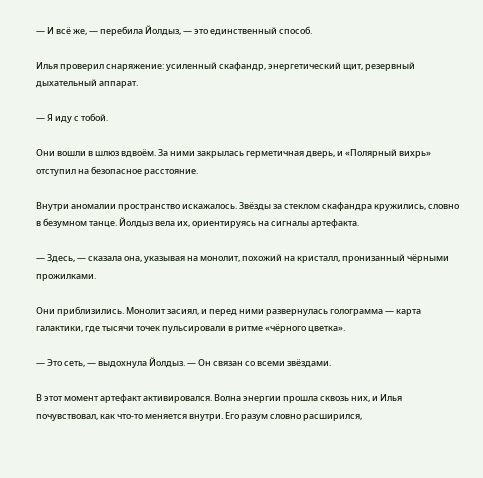— И всё же, — перебила Йолдыз, — это единственный способ.

Илья проверил снаряжение: усиленный скафандр, энергетический щит, резервный дыхательный аппарат.

— Я иду с тобой.

Они вошли в шлюз вдвоём. За ними закрылась герметичная дверь, и «Полярный вихрь» отступил на безопасное расстояние.

Внутри аномалии пространство искажалось. Звёзды за стеклом скафандра кружились, словно в безумном танце. Йолдыз вела их, ориентируясь на сигналы артефакта.

— Здесь, — сказала она, указывая на монолит, похожий на кристалл, пронизанный чёрными прожилками.

Они приблизились. Монолит засиял, и перед ними развернулась голограмма — карта галактики, где тысячи точек пульсировали в ритме «чёрного цветка».

— Это сеть, — выдохнула Йолдыз. — Он связан со всеми звёздами.

В этот момент артефакт активировался. Волна энергии прошла сквозь них, и Илья почувствовал, как что‑то меняется внутри. Его разум словно расширился,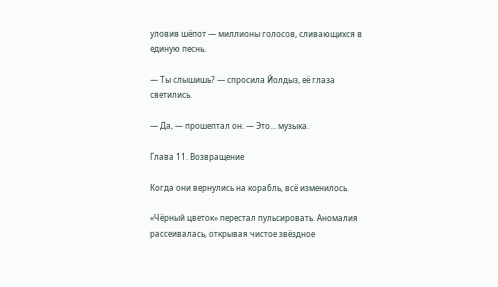уловив шёпот — миллионы голосов, сливающихся в единую песнь.

— Ты слышишь? — спросила Йолдыз, её глаза светились.

— Да, — прошептал он. — Это… музыка.

Глава 11. Возвращение

Когда они вернулись на корабль, всё изменилось.

«Чёрный цветок» перестал пульсировать. Аномалия рассеивалась, открывая чистое звёздное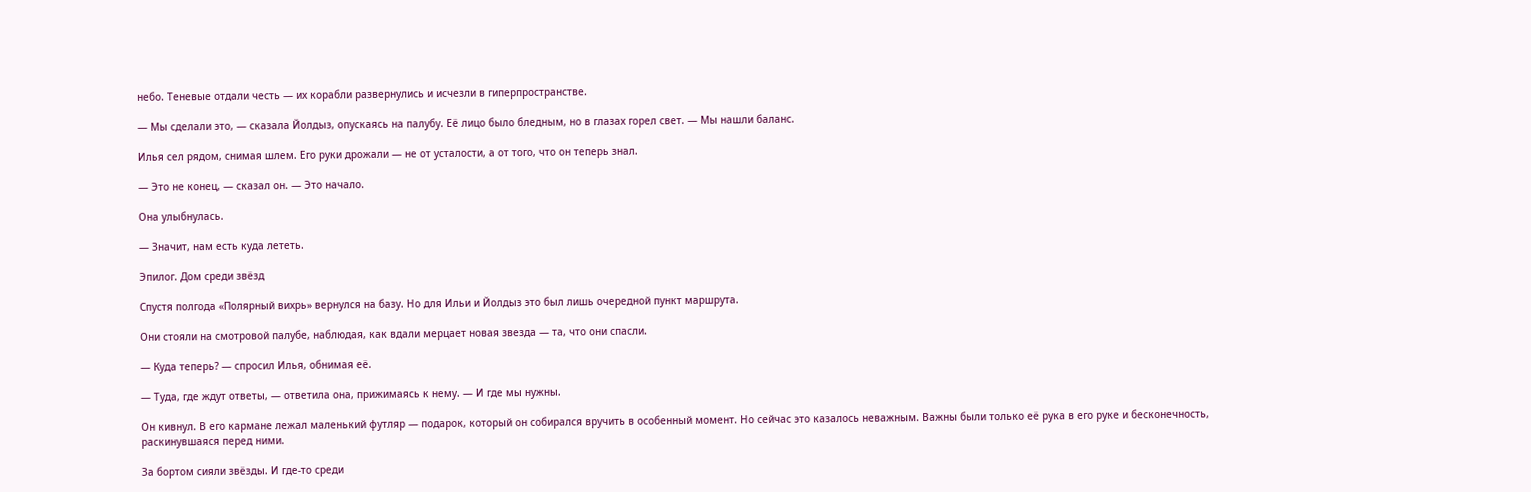небо. Теневые отдали честь — их корабли развернулись и исчезли в гиперпространстве.

— Мы сделали это, — сказала Йолдыз, опускаясь на палубу. Её лицо было бледным, но в глазах горел свет. — Мы нашли баланс.

Илья сел рядом, снимая шлем. Его руки дрожали — не от усталости, а от того, что он теперь знал.

— Это не конец, — сказал он. — Это начало.

Она улыбнулась.

— Значит, нам есть куда лететь.

Эпилог. Дом среди звёзд

Спустя полгода «Полярный вихрь» вернулся на базу. Но для Ильи и Йолдыз это был лишь очередной пункт маршрута.

Они стояли на смотровой палубе, наблюдая, как вдали мерцает новая звезда — та, что они спасли.

— Куда теперь? — спросил Илья, обнимая её.

— Туда, где ждут ответы, — ответила она, прижимаясь к нему. — И где мы нужны.

Он кивнул. В его кармане лежал маленький футляр — подарок, который он собирался вручить в особенный момент. Но сейчас это казалось неважным. Важны были только её рука в его руке и бесконечность, раскинувшаяся перед ними.

За бортом сияли звёзды. И где‑то среди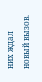них ждал новый вызов.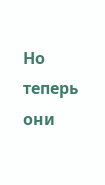Но теперь они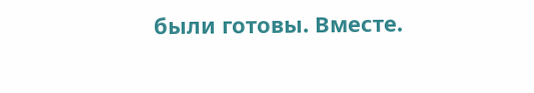были готовы. Вместе.